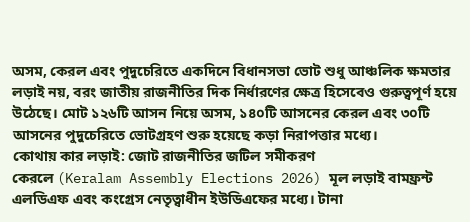অসম, কেরল এবং পুদুচেরিতে একদিনে বিধানসভা ভোট শুধু আঞ্চলিক ক্ষমতার লড়াই নয়, বরং জাতীয় রাজনীতির দিক নির্ধারণের ক্ষেত্র হিসেবেও গুরুত্বপূর্ণ হয়ে উঠেছে। মোট ১২৬টি আসন নিয়ে অসম, ১৪০টি আসনের কেরল এবং ৩০টি আসনের পুদুচেরিতে ভোটগ্রহণ শুরু হয়েছে কড়া নিরাপত্তার মধ্যে।
কোথায় কার লড়াই: জোট রাজনীতির জটিল সমীকরণ
কেরলে (Keralam Assembly Elections 2026) মূল লড়াই বামফ্রন্ট এলডিএফ এবং কংগ্রেস নেতৃত্বাধীন ইউডিএফের মধ্যে। টানা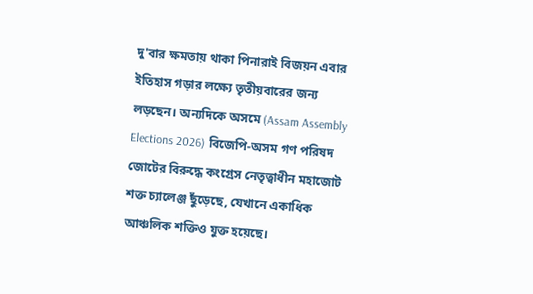দু'বার ক্ষমতায় থাকা পিনারাই বিজয়ন এবার ইতিহাস গড়ার লক্ষ্যে তৃতীয়বারের জন্য লড়ছেন। অন্যদিকে অসমে (Assam Assembly Elections 2026) বিজেপি-অসম গণ পরিষদ জোটের বিরুদ্ধে কংগ্রেস নেতৃত্বাধীন মহাজোট শক্ত চ্যালেঞ্জ ছুঁড়েছে, যেখানে একাধিক আঞ্চলিক শক্তিও যুক্ত হয়েছে।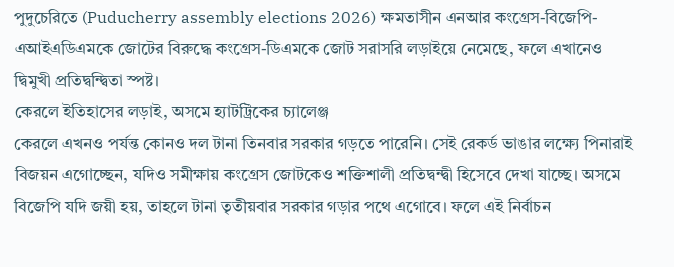পুদুচেরিতে (Puducherry assembly elections 2026) ক্ষমতাসীন এনআর কংগ্রেস-বিজেপি-এআইএডিএমকে জোটের বিরুদ্ধে কংগ্রেস-ডিএমকে জোট সরাসরি লড়াইয়ে নেমেছে, ফলে এখানেও দ্বিমুখী প্রতিদ্বন্দ্বিতা স্পষ্ট।
কেরলে ইতিহাসের লড়াই, অসমে হ্যাটট্রিকের চ্যালেঞ্জ
কেরলে এখনও পর্যন্ত কোনও দল টানা তিনবার সরকার গড়তে পারেনি। সেই রেকর্ড ভাঙার লক্ষ্যে পিনারাই বিজয়ন এগোচ্ছেন, যদিও সমীক্ষায় কংগ্রেস জোটকেও শক্তিশালী প্রতিদ্বন্দ্বী হিসেবে দেখা যাচ্ছে। অসমে বিজেপি যদি জয়ী হয়, তাহলে টানা তৃতীয়বার সরকার গড়ার পথে এগোবে। ফলে এই নির্বাচন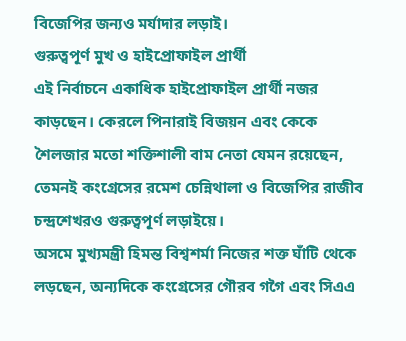বিজেপির জন্যও মর্যাদার লড়াই।
গুরুত্বপূর্ণ মুখ ও হাইপ্রোফাইল প্রার্থী
এই নির্বাচনে একাধিক হাইপ্রোফাইল প্রার্থী নজর কাড়ছেন। কেরলে পিনারাই বিজয়ন এবং কেকে শৈলজার মতো শক্তিশালী বাম নেতা যেমন রয়েছেন, তেমনই কংগ্রেসের রমেশ চেন্নিথালা ও বিজেপির রাজীব চন্দ্রশেখরও গুরুত্বপূর্ণ লড়াইয়ে।
অসমে মুখ্যমন্ত্রী হিমন্ত বিশ্বশর্মা নিজের শক্ত ঘাঁটি থেকে লড়ছেন, অন্যদিকে কংগ্রেসের গৌরব গগৈ এবং সিএএ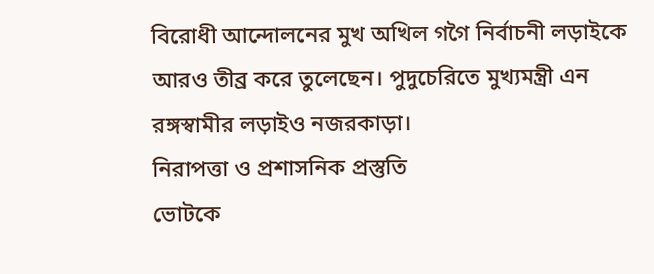বিরোধী আন্দোলনের মুখ অখিল গগৈ নির্বাচনী লড়াইকে আরও তীব্র করে তুলেছেন। পুদুচেরিতে মুখ্যমন্ত্রী এন রঙ্গস্বামীর লড়াইও নজরকাড়া।
নিরাপত্তা ও প্রশাসনিক প্রস্তুতি
ভোটকে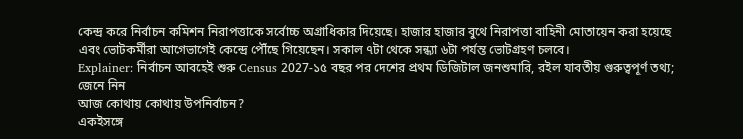কেন্দ্র করে নির্বাচন কমিশন নিরাপত্তাকে সর্বোচ্চ অগ্রাধিকার দিয়েছে। হাজার হাজার বুথে নিরাপত্তা বাহিনী মোতায়েন করা হয়েছে এবং ভোটকর্মীরা আগেভাগেই কেন্দ্রে পৌঁছে গিয়েছেন। সকাল ৭টা থেকে সন্ধ্যা ৬টা পর্যন্ত ভোটগ্রহণ চলবে।
Explainer: নির্বাচন আবহেই শুরু Census 2027-১৫ বছর পর দেশের প্রথম ডিজিটাল জনশুমারি, রইল যাবতীয় গুরুত্বপূর্ণ তথ্য; জেনে নিন
আজ কোথায় কোথায় উপনির্বাচন?
একইসঙ্গে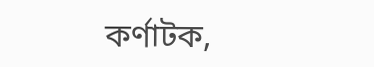কর্ণাটক,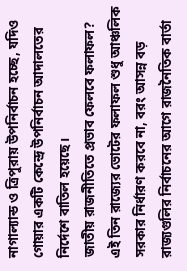নাগাল্যান্ড ও ত্রিপুরায় উপনির্বাচন হচ্ছে, যদিও গোয়ার একটি কেন্দ্রে উপনির্বাচন আদালতের নির্দেশে বাতিল হয়েছে।
জাতীয় রাজনীতিতে প্রভাব ফেলবে ফলাফল?
এই তিন রাজ্যের ভোটের ফলাফল শুধু আঞ্চলিক সরকার নির্ধারণ করবে না, বরং আসন্ন বড় রাজ্যগুলির নির্বাচনের আগে রাজনৈতিক বার্তা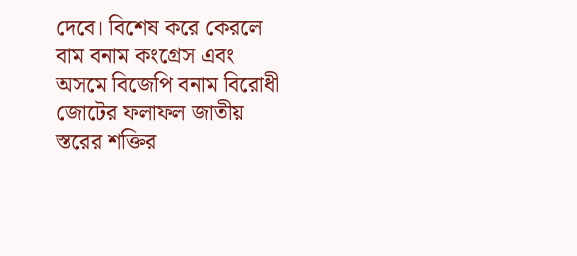দেবে। বিশেষ করে কেরলে বাম বনাম কংগ্রেস এবং অসমে বিজেপি বনাম বিরোধী জোটের ফলাফল জাতীয় স্তরের শক্তির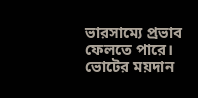ভারসাম্যে প্রভাব ফেলতে পারে।
ভোটের ময়দান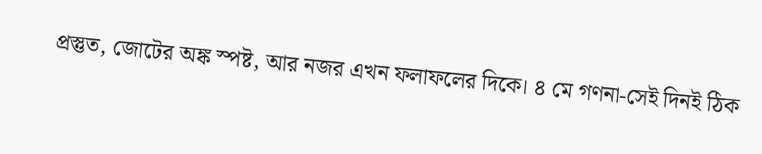প্রস্তুত, জোটের অঙ্ক স্পষ্ট, আর নজর এখন ফলাফলের দিকে। ৪ মে গণনা-সেই দিনই ঠিক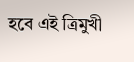হবে এই ত্রিমুখী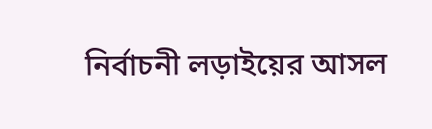নির্বাচনী লড়াইয়ের আসল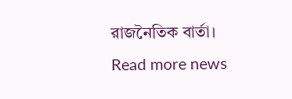রাজনৈতিক বার্তা।
Read more news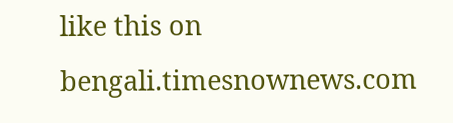like this on bengali.timesnownews.com